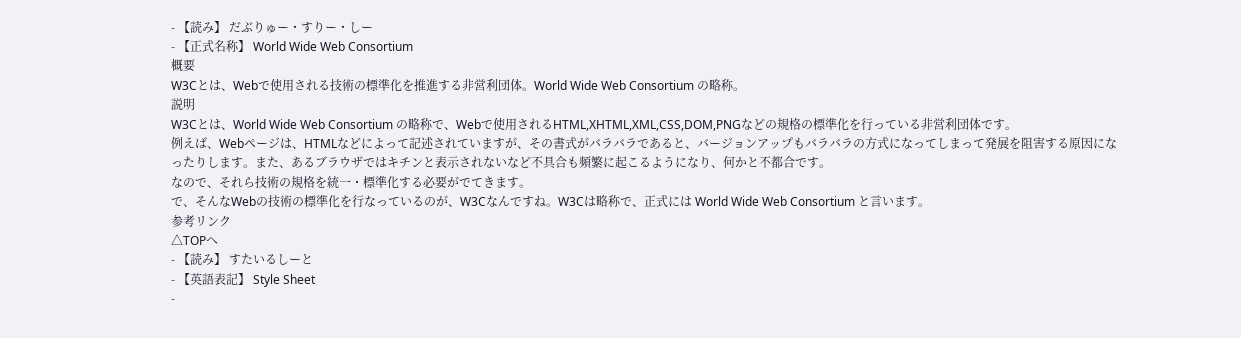- 【読み】 だぶりゅー・すりー・しー
- 【正式名称】 World Wide Web Consortium
概要
W3Cとは、Webで使用される技術の標準化を推進する非営利団体。World Wide Web Consortium の略称。
説明
W3Cとは、World Wide Web Consortium の略称で、Webで使用されるHTML,XHTML,XML,CSS,DOM,PNGなどの規格の標準化を行っている非営利団体です。
例えば、Webページは、HTMLなどによって記述されていますが、その書式がバラバラであると、バージョンアップもバラバラの方式になってしまって発展を阻害する原因になったりします。また、あるブラウザではキチンと表示されないなど不具合も頻繁に起こるようになり、何かと不都合です。
なので、それら技術の規格を統一・標準化する必要がでてきます。
で、そんなWebの技術の標準化を行なっているのが、W3Cなんですね。W3Cは略称で、正式には World Wide Web Consortium と言います。
参考リンク
△TOPへ
- 【読み】 すたいるしーと
- 【英語表記】 Style Sheet
-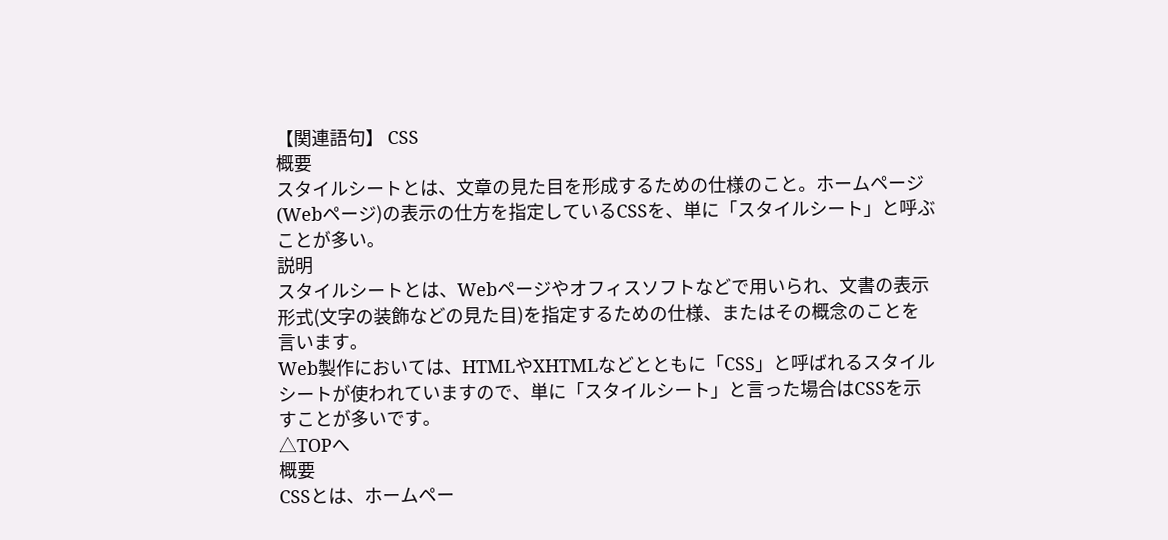【関連語句】 CSS
概要
スタイルシートとは、文章の見た目を形成するための仕様のこと。ホームページ(Webページ)の表示の仕方を指定しているCSSを、単に「スタイルシート」と呼ぶことが多い。
説明
スタイルシートとは、Webページやオフィスソフトなどで用いられ、文書の表示形式(文字の装飾などの見た目)を指定するための仕様、またはその概念のことを言います。
Web製作においては、HTMLやXHTMLなどとともに「CSS」と呼ばれるスタイルシートが使われていますので、単に「スタイルシート」と言った場合はCSSを示すことが多いです。
△TOPへ
概要
CSSとは、ホームペー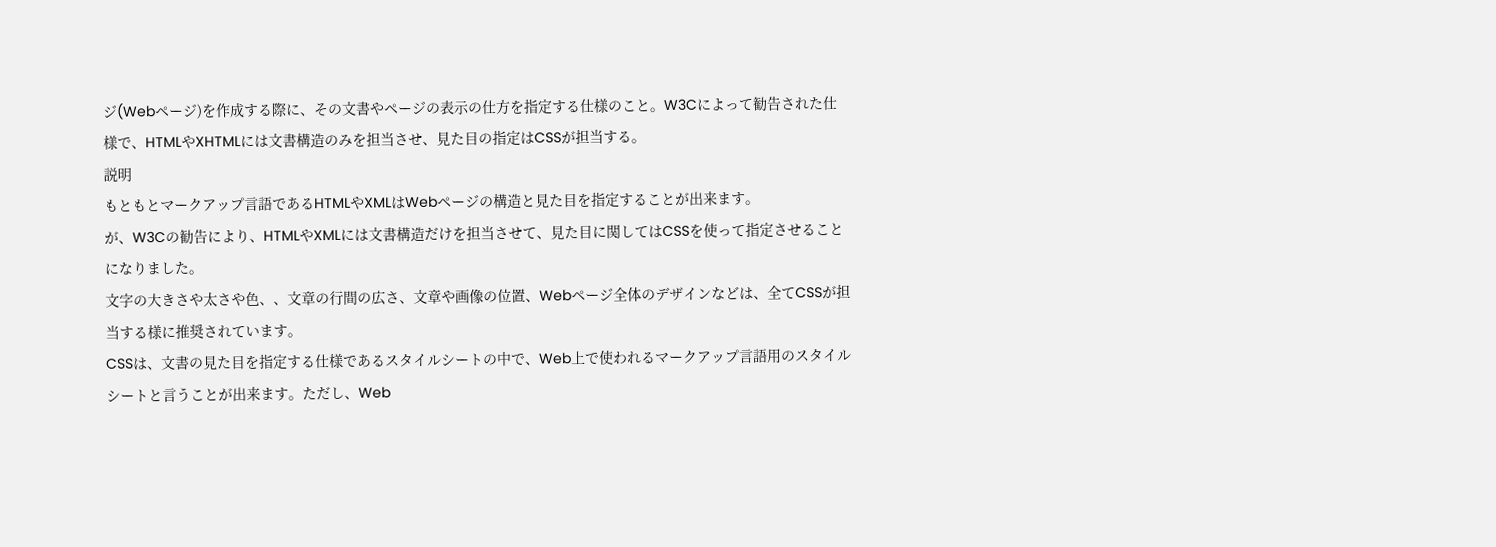ジ(Webページ)を作成する際に、その文書やページの表示の仕方を指定する仕様のこと。W3Cによって勧告された仕様で、HTMLやXHTMLには文書構造のみを担当させ、見た目の指定はCSSが担当する。
説明
もともとマークアップ言語であるHTMLやXMLはWebページの構造と見た目を指定することが出来ます。
が、W3Cの勧告により、HTMLやXMLには文書構造だけを担当させて、見た目に関してはCSSを使って指定させることになりました。
文字の大きさや太さや色、、文章の行間の広さ、文章や画像の位置、Webページ全体のデザインなどは、全てCSSが担当する様に推奨されています。
CSSは、文書の見た目を指定する仕様であるスタイルシートの中で、Web上で使われるマークアップ言語用のスタイルシートと言うことが出来ます。ただし、Web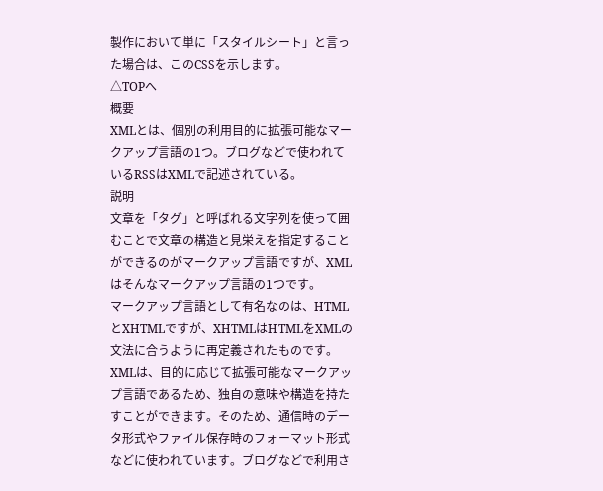製作において単に「スタイルシート」と言った場合は、このCSSを示します。
△TOPへ
概要
XMLとは、個別の利用目的に拡張可能なマークアップ言語の1つ。ブログなどで使われているRSSはXMLで記述されている。
説明
文章を「タグ」と呼ばれる文字列を使って囲むことで文章の構造と見栄えを指定することができるのがマークアップ言語ですが、XMLはそんなマークアップ言語の1つです。
マークアップ言語として有名なのは、HTMLとXHTMLですが、XHTMLはHTMLをXMLの文法に合うように再定義されたものです。
XMLは、目的に応じて拡張可能なマークアップ言語であるため、独自の意味や構造を持たすことができます。そのため、通信時のデータ形式やファイル保存時のフォーマット形式などに使われています。ブログなどで利用さ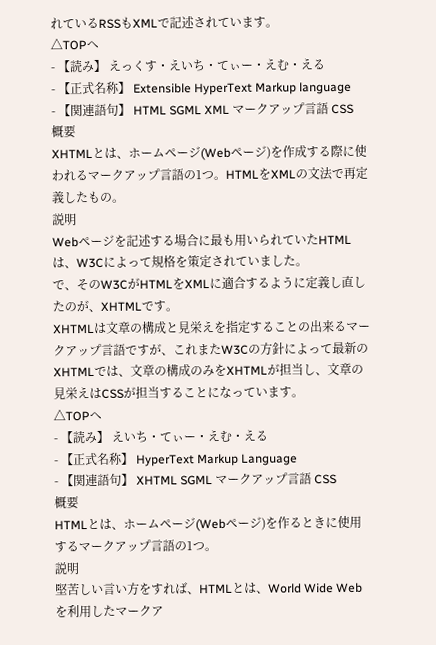れているRSSもXMLで記述されています。
△TOPへ
- 【読み】 えっくす・えいち・てぃー・えむ・える
- 【正式名称】 Extensible HyperText Markup language
- 【関連語句】 HTML SGML XML マークアップ言語 CSS
概要
XHTMLとは、ホームページ(Webページ)を作成する際に使われるマークアップ言語の1つ。HTMLをXMLの文法で再定義したもの。
説明
Webページを記述する場合に最も用いられていたHTMLは、W3Cによって規格を策定されていました。
で、そのW3CがHTMLをXMLに適合するように定義し直したのが、XHTMLです。
XHTMLは文章の構成と見栄えを指定することの出来るマークアップ言語ですが、これまたW3Cの方針によって最新のXHTMLでは、文章の構成のみをXHTMLが担当し、文章の見栄えはCSSが担当することになっています。
△TOPへ
- 【読み】 えいち・てぃー・えむ・える
- 【正式名称】 HyperText Markup Language
- 【関連語句】 XHTML SGML マークアップ言語 CSS
概要
HTMLとは、ホームページ(Webページ)を作るときに使用するマークアップ言語の1つ。
説明
堅苦しい言い方をすれば、HTMLとは、World Wide Webを利用したマークア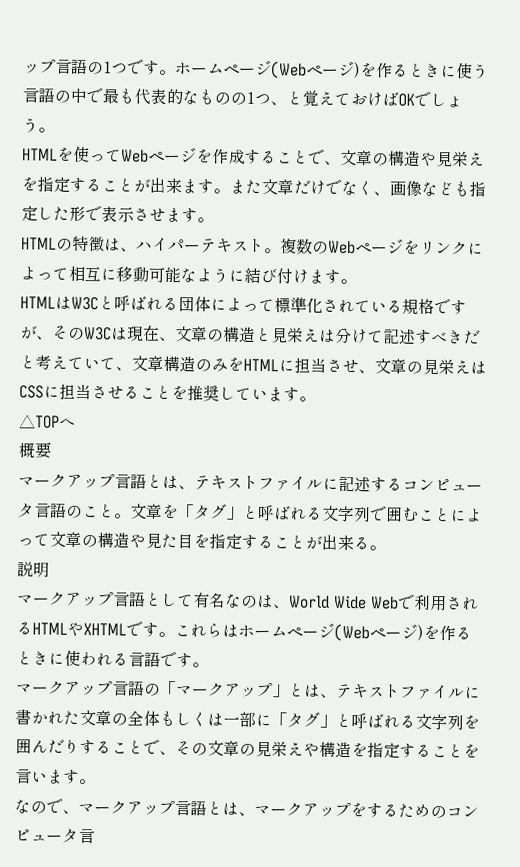ップ言語の1つです。ホームページ(Webページ)を作るときに使う言語の中で最も代表的なものの1つ、と覚えておけばOKでしょう。
HTMLを使ってWebページを作成することで、文章の構造や見栄えを指定することが出来ます。また文章だけでなく、画像なども指定した形で表示させます。
HTMLの特徴は、ハイパーテキスト。複数のWebページをリンクによって相互に移動可能なように結び付けます。
HTMLはW3Cと呼ばれる団体によって標準化されている規格ですが、そのW3Cは現在、文章の構造と見栄えは分けて記述すべきだと考えていて、文章構造のみをHTMLに担当させ、文章の見栄えはCSSに担当させることを推奨しています。
△TOPへ
概要
マークアップ言語とは、テキストファイルに記述するコンピュータ言語のこと。文章を「タグ」と呼ばれる文字列で囲むことによって文章の構造や見た目を指定することが出来る。
説明
マークアップ言語として有名なのは、World Wide Webで利用されるHTMLやXHTMLです。これらはホームページ(Webページ)を作るときに使われる言語です。
マークアップ言語の「マークアップ」とは、テキストファイルに書かれた文章の全体もしくは一部に「タグ」と呼ばれる文字列を囲んだりすることで、その文章の見栄えや構造を指定することを言います。
なので、マークアップ言語とは、マークアップをするためのコンピュータ言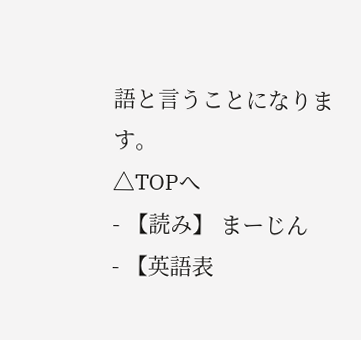語と言うことになります。
△TOPへ
- 【読み】 まーじん
- 【英語表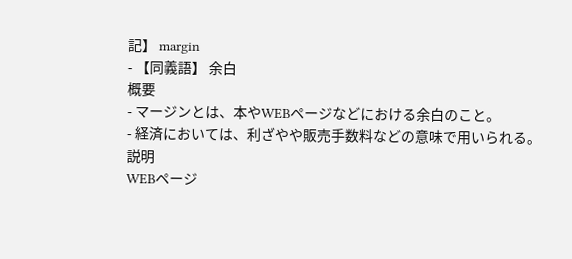記】 margin
- 【同義語】 余白
概要
- マージンとは、本やWEBページなどにおける余白のこと。
- 経済においては、利ざやや販売手数料などの意味で用いられる。
説明
WEBページ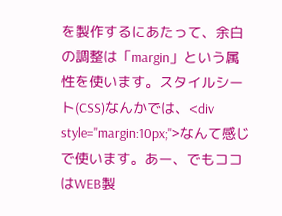を製作するにあたって、余白の調整は「margin」という属性を使います。スタイルシート(CSS)なんかでは、<div style="margin:10px;">なんて感じで使います。あー、でもココはWEB製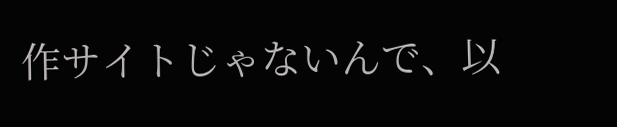作サイトじゃないんで、以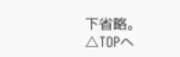下省略。
△TOPへ